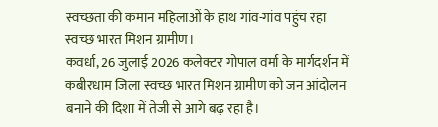स्वच्छता की कमान महिलाओं के हाथ गांव-गांव पहुंच रहा स्वच्छ भारत मिशन ग्रामीण।
कवर्धा, 26 जुलाई 2026 कलेक्टर गोपाल वर्मा के मार्गदर्शन में कबीरधाम जिला स्वच्छ भारत मिशन ग्रामीण को जन आंदोलन बनाने की दिशा में तेजी से आगे बढ़ रहा है।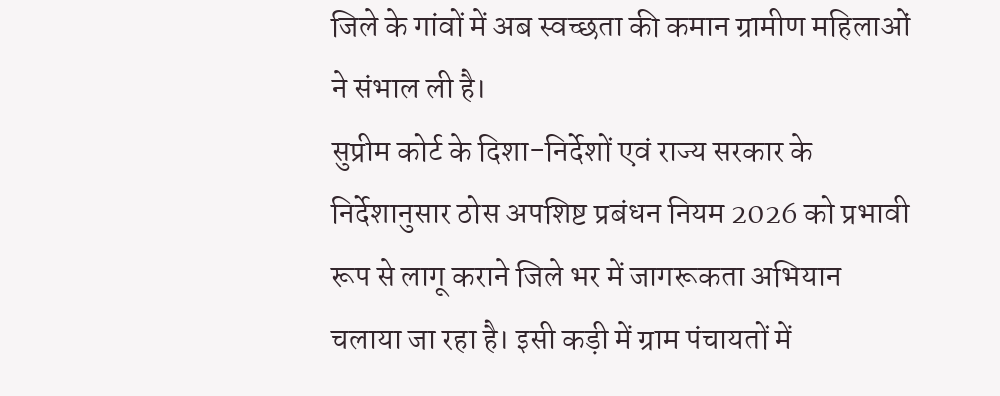जिले के गांवों में अब स्वच्छता की कमान ग्रामीण महिलाओं ने संभाल ली है।
सुप्रीम कोर्ट के दिशा-निर्देशों एवं राज्य सरकार के निर्देशानुसार ठोस अपशिष्ट प्रबंधन नियम 2026 को प्रभावी रूप से लागू कराने जिले भर में जागरूकता अभियान चलाया जा रहा है। इसी कड़ी में ग्राम पंचायतों में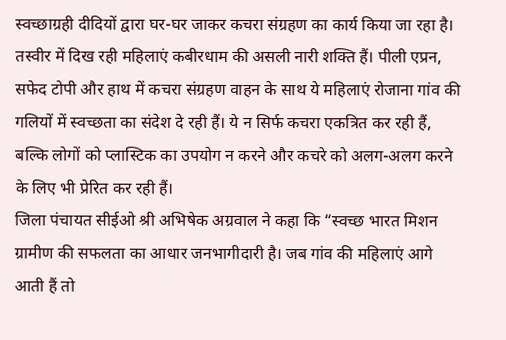स्वच्छाग्रही दीदियों द्वारा घर-घर जाकर कचरा संग्रहण का कार्य किया जा रहा है।
तस्वीर में दिख रही महिलाएं कबीरधाम की असली नारी शक्ति हैं। पीली एप्रन, सफेद टोपी और हाथ में कचरा संग्रहण वाहन के साथ ये महिलाएं रोजाना गांव की गलियों में स्वच्छता का संदेश दे रही हैं। ये न सिर्फ कचरा एकत्रित कर रही हैं, बल्कि लोगों को प्लास्टिक का उपयोग न करने और कचरे को अलग-अलग करने के लिए भी प्रेरित कर रही हैं।
जिला पंचायत सीईओ श्री अभिषेक अग्रवाल ने कहा कि “स्वच्छ भारत मिशन ग्रामीण की सफलता का आधार जनभागीदारी है। जब गांव की महिलाएं आगे आती हैं तो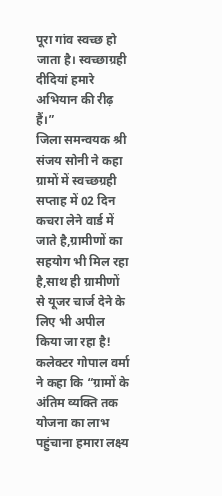पूरा गांव स्वच्छ हो जाता है। स्वच्छाग्रही दीदियां हमारे अभियान की रीढ़ हैं।”
जिला समन्वयक श्री संजय सोनी ने कहा ग्रामों में स्वच्छग्रही सप्ताह में 02 दिन कचरा लेने वार्ड में जाते है,ग्रामीणों का सहयोग भी मिल रहा है,साथ ही ग्रामीणों से यूजर चार्ज देने के लिए भी अपील किया जा रहा है!
कलेक्टर गोपाल वर्मा ने कहा कि “ग्रामों के अंतिम व्यक्ति तक योजना का लाभ पहुंचाना हमारा लक्ष्य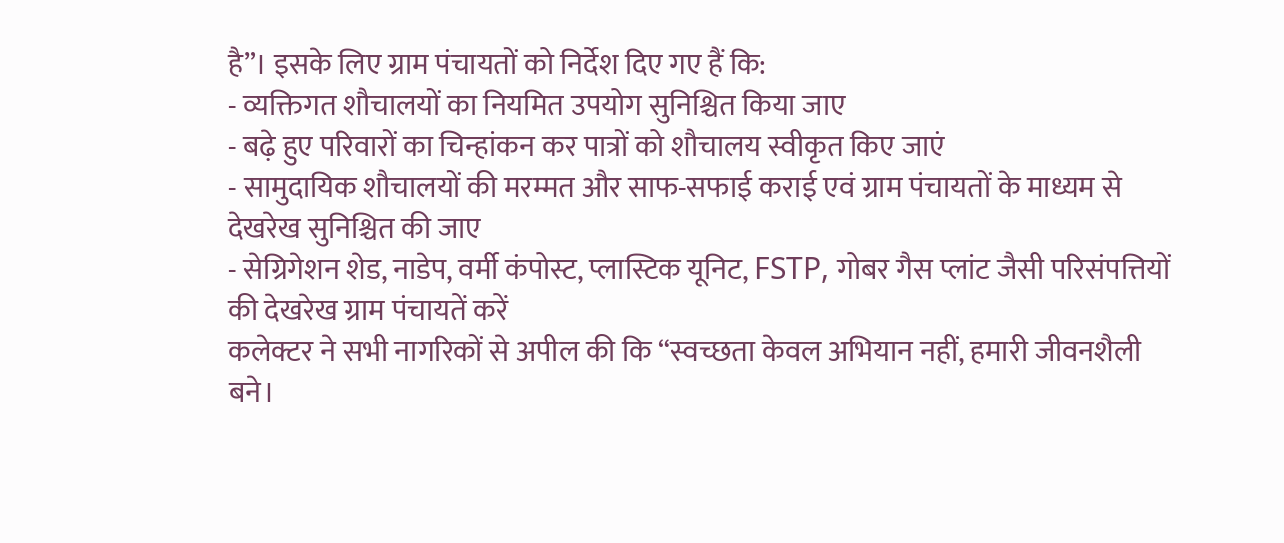है”। इसके लिए ग्राम पंचायतों को निर्देश दिए गए हैं कि:
- व्यक्तिगत शौचालयों का नियमित उपयोग सुनिश्चित किया जाए
- बढ़े हुए परिवारों का चिन्हांकन कर पात्रों को शौचालय स्वीकृत किए जाएं
- सामुदायिक शौचालयों की मरम्मत और साफ-सफाई कराई एवं ग्राम पंचायतों के माध्यम से देखरेख सुनिश्चित की जाए
- सेग्रिगेशन शेड, नाडेप, वर्मी कंपोस्ट, प्लास्टिक यूनिट, FSTP, गोबर गैस प्लांट जैसी परिसंपत्तियों की देखरेख ग्राम पंचायतें करें
कलेक्टर ने सभी नागरिकों से अपील की कि “स्वच्छता केवल अभियान नहीं, हमारी जीवनशैली बने।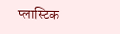प्लास्टिक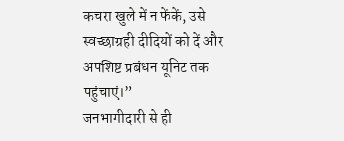कचरा खुले में न फेंकें, उसे स्वच्छाग्रही दीदियों को दें और अपशिष्ट प्रबंधन यूनिट तक पहुंचाएं।”
जनभागीदारी से ही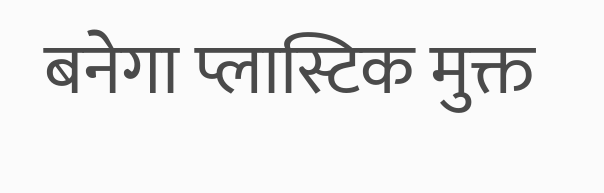बनेगा प्लास्टिक मुक्त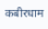कबीरधाम